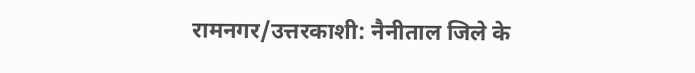रामनगर/उत्तरकाशी: नैनीताल जिले के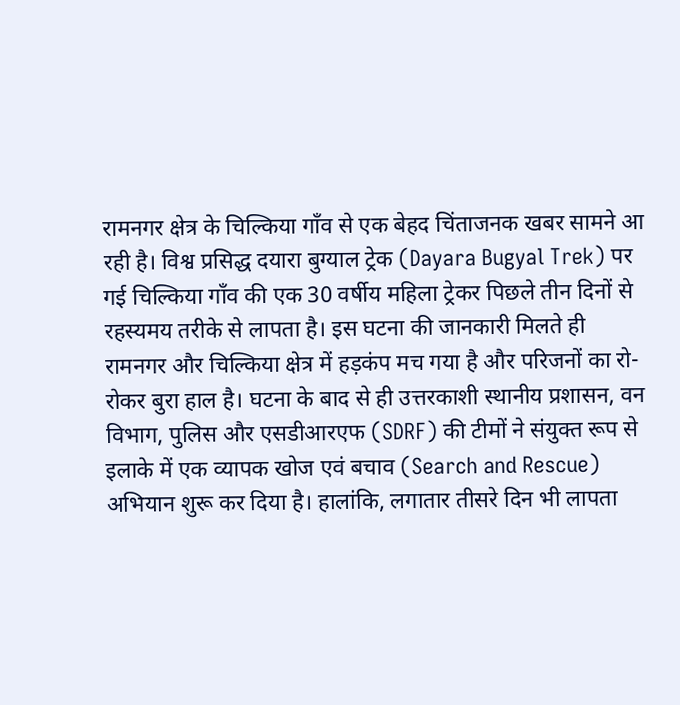रामनगर क्षेत्र के चिल्किया गाँव से एक बेहद चिंताजनक खबर सामने आ रही है। विश्व प्रसिद्ध दयारा बुग्याल ट्रेक (Dayara Bugyal Trek) पर गई चिल्किया गाँव की एक 30 वर्षीय महिला ट्रेकर पिछले तीन दिनों से रहस्यमय तरीके से लापता है। इस घटना की जानकारी मिलते ही रामनगर और चिल्किया क्षेत्र में हड़कंप मच गया है और परिजनों का रो-रोकर बुरा हाल है। घटना के बाद से ही उत्तरकाशी स्थानीय प्रशासन, वन विभाग, पुलिस और एसडीआरएफ (SDRF) की टीमों ने संयुक्त रूप से इलाके में एक व्यापक खोज एवं बचाव (Search and Rescue) अभियान शुरू कर दिया है। हालांकि, लगातार तीसरे दिन भी लापता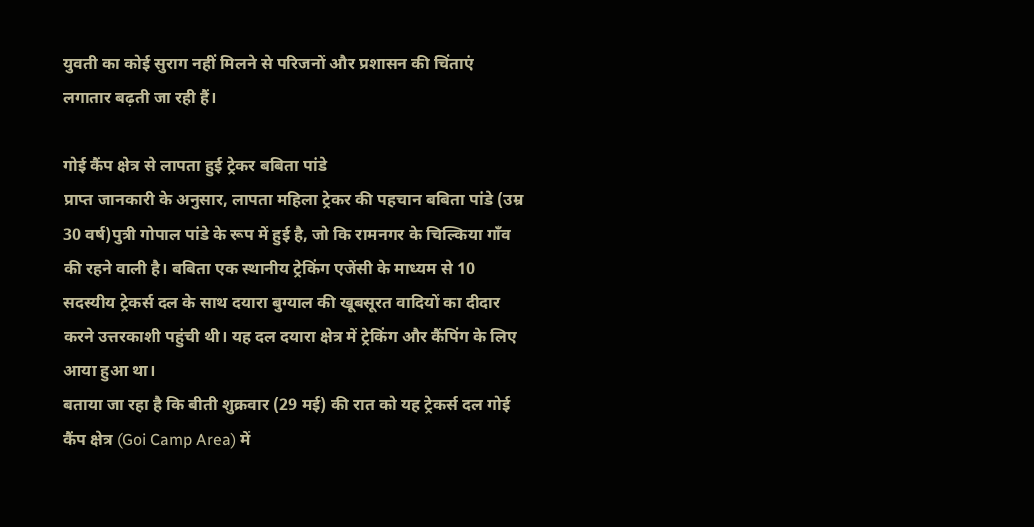युवती का कोई सुराग नहीं मिलने से परिजनों और प्रशासन की चिंताएं लगातार बढ़ती जा रही हैं।

गोई कैंप क्षेत्र से लापता हुई ट्रेकर बबिता पांडे
प्राप्त जानकारी के अनुसार, लापता महिला ट्रेकर की पहचान बबिता पांडे (उम्र 30 वर्ष)पुत्री गोपाल पांडे के रूप में हुई है, जो कि रामनगर के चिल्किया गाँव की रहने वाली है। बबिता एक स्थानीय ट्रेकिंग एजेंसी के माध्यम से 10 सदस्यीय ट्रेकर्स दल के साथ दयारा बुग्याल की खूबसूरत वादियों का दीदार करने उत्तरकाशी पहुंची थी। यह दल दयारा क्षेत्र में ट्रेकिंग और कैंपिंग के लिए आया हुआ था।
बताया जा रहा है कि बीती शुक्रवार (29 मई) की रात को यह ट्रेकर्स दल गोई कैंप क्षेत्र (Goi Camp Area) में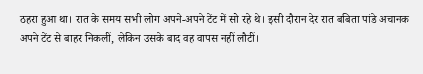ठहरा हुआ था। रात के समय सभी लोग अपने-अपने टेंट में सो रहे थे। इसी दौरान देर रात बबिता पांडे अचानक अपने टेंट से बाहर निकलीं, लेकिन उसके बाद वह वापस नहीं लौटीं।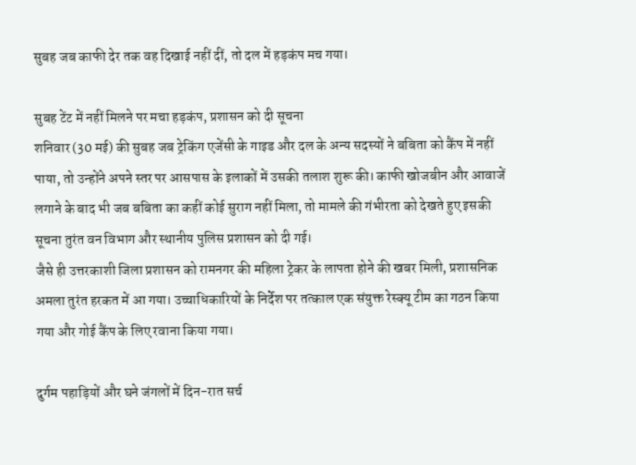सुबह जब काफी देर तक वह दिखाई नहीं दीं, तो दल में हड़कंप मच गया।

सुबह टेंट में नहीं मिलने पर मचा हड़कंप, प्रशासन को दी सूचना
शनिवार (30 मई) की सुबह जब ट्रेकिंग एजेंसी के गाइड और दल के अन्य सदस्यों ने बबिता को कैंप में नहीं पाया, तो उन्होंने अपने स्तर पर आसपास के इलाकों में उसकी तलाश शुरू की। काफी खोजबीन और आवाजें लगाने के बाद भी जब बबिता का कहीं कोई सुराग नहीं मिला, तो मामले की गंभीरता को देखते हुए इसकी सूचना तुरंत वन विभाग और स्थानीय पुलिस प्रशासन को दी गई।
जैसे ही उत्तरकाशी जिला प्रशासन को रामनगर की महिला ट्रेकर के लापता होने की खबर मिली, प्रशासनिक अमला तुरंत हरकत में आ गया। उच्चाधिकारियों के निर्देश पर तत्काल एक संयुक्त रेस्क्यू टीम का गठन किया गया और गोई कैंप के लिए रवाना किया गया।

दुर्गम पहाड़ियों और घने जंगलों में दिन-रात सर्च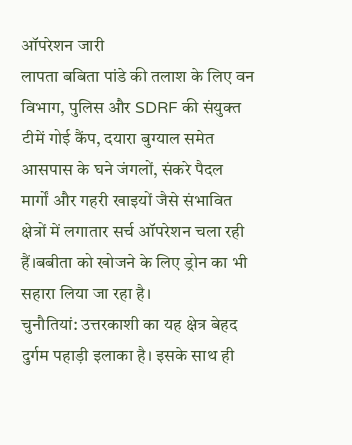ऑपरेशन जारी
लापता बबिता पांडे की तलाश के लिए वन विभाग, पुलिस और SDRF की संयुक्त टीमें गोई कैंप, दयारा बुग्याल समेत आसपास के घने जंगलों, संकरे पैदल मार्गों और गहरी खाइयों जैसे संभावित क्षेत्रों में लगातार सर्च ऑपरेशन चला रही हैं।बबीता को खोजने के लिए ड्रोन का भी सहारा लिया जा रहा है।
चुनौतियां: उत्तरकाशी का यह क्षेत्र बेहद दुर्गम पहाड़ी इलाका है। इसके साथ ही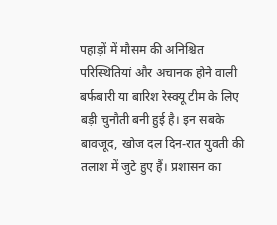पहाड़ों में मौसम की अनिश्चित परिस्थितियां और अचानक होने वाली बर्फबारी या बारिश रेस्क्यू टीम के लिए बड़ी चुनौती बनी हुई है। इन सबके बावजूद, खोज दल दिन-रात युवती की तलाश में जुटे हुए हैं। प्रशासन का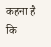कहना है कि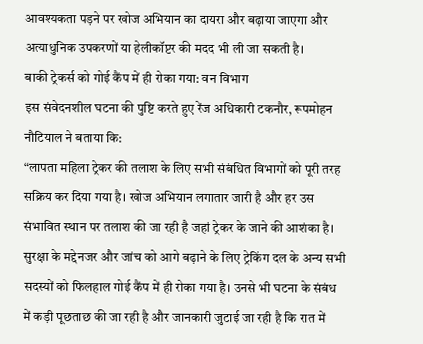आवश्यकता पड़ने पर खोज अभियान का दायरा और बढ़ाया जाएगा और अत्याधुनिक उपकरणों या हेलीकॉप्टर की मदद भी ली जा सकती है।
बाकी ट्रेकर्स को गोई कैंप में ही रोका गया: वन विभाग
इस संवेदनशील घटना की पुष्टि करते हुए रेंज अधिकारी टकनौर, रूपमोहन नौटियाल ने बताया कि:
“लापता महिला ट्रेकर की तलाश के लिए सभी संबंधित विभागों को पूरी तरह सक्रिय कर दिया गया है। खोज अभियान लगातार जारी है और हर उस संभावित स्थान पर तलाश की जा रही है जहां ट्रेकर के जाने की आशंका है। सुरक्षा के मद्देनजर और जांच को आगे बढ़ाने के लिए ट्रेकिंग दल के अन्य सभी सदस्यों को फिलहाल गोई कैंप में ही रोका गया है। उनसे भी घटना के संबंध में कड़ी पूछताछ की जा रही है और जानकारी जुटाई जा रही है कि रात में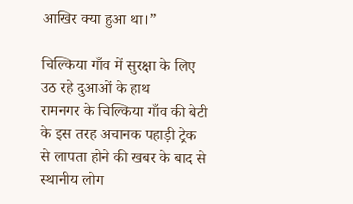आखिर क्या हुआ था।”

चिल्किया गाँव में सुरक्षा के लिए उठ रहे दुआओं के हाथ
रामनगर के चिल्किया गाँव की बेटी के इस तरह अचानक पहाड़ी ट्रेक से लापता होने की खबर के बाद से स्थानीय लोग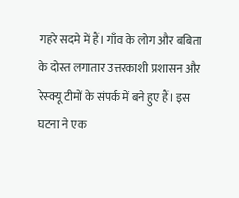गहरे सदमे में हैं। गाँव के लोग और बबिता के दोस्त लगातार उत्तरकाशी प्रशासन और रेस्क्यू टीमों के संपर्क में बने हुए हैं। इस घटना ने एक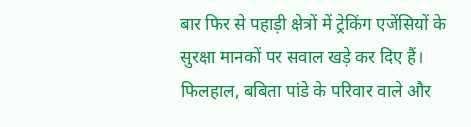बार फिर से पहाड़ी क्षेत्रों में ट्रेकिंग एजेंसियों के सुरक्षा मानकों पर सवाल खड़े कर दिए हैं। फिलहाल, बबिता पांडे के परिवार वाले और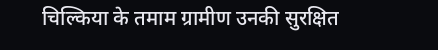चिल्किया के तमाम ग्रामीण उनकी सुरक्षित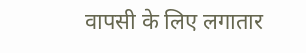वापसी के लिए लगातार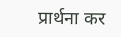प्रार्थना कर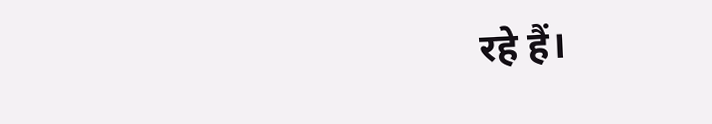रहे हैं।